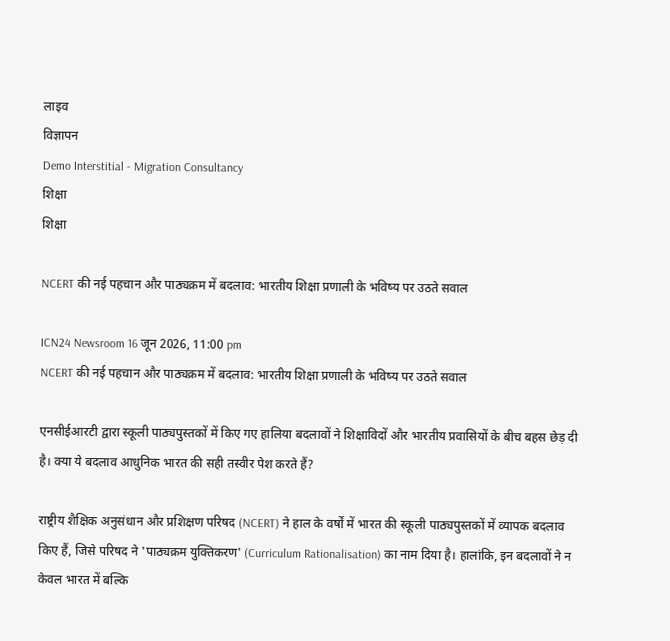लाइव
विज्ञापन
Demo Interstitial - Migration Consultancy
शिक्षा
शिक्षा

NCERT की नई पहचान और पाठ्यक्रम में बदलाव: भारतीय शिक्षा प्रणाली के भविष्य पर उठते सवाल

ICN24 Newsroom 16 जून 2026, 11:00 pm
NCERT की नई पहचान और पाठ्यक्रम में बदलाव: भारतीय शिक्षा प्रणाली के भविष्य पर उठते सवाल

एनसीईआरटी द्वारा स्कूली पाठ्यपुस्तकों में किए गए हालिया बदलावों ने शिक्षाविदों और भारतीय प्रवासियों के बीच बहस छेड़ दी है। क्या ये बदलाव आधुनिक भारत की सही तस्वीर पेश करते हैं?

राष्ट्रीय शैक्षिक अनुसंधान और प्रशिक्षण परिषद (NCERT) ने हाल के वर्षों में भारत की स्कूली पाठ्यपुस्तकों में व्यापक बदलाव किए हैं, जिसे परिषद ने 'पाठ्यक्रम युक्तिकरण' (Curriculum Rationalisation) का नाम दिया है। हालांकि, इन बदलावों ने न केवल भारत में बल्कि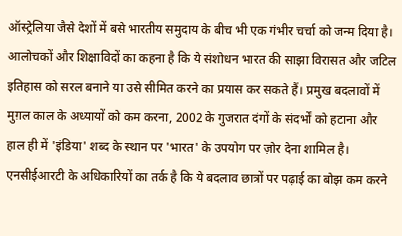ऑस्ट्रेलिया जैसे देशों में बसे भारतीय समुदाय के बीच भी एक गंभीर चर्चा को जन्म दिया है। आलोचकों और शिक्षाविदों का कहना है कि ये संशोधन भारत की साझा विरासत और जटिल इतिहास को सरल बनाने या उसे सीमित करने का प्रयास कर सकते हैं। प्रमुख बदलावों में मुग़ल काल के अध्यायों को कम करना, 2002 के गुजरात दंगों के संदर्भों को हटाना और हाल ही में 'इंडिया' शब्द के स्थान पर 'भारत' के उपयोग पर ज़ोर देना शामिल है। एनसीईआरटी के अधिकारियों का तर्क है कि ये बदलाव छात्रों पर पढ़ाई का बोझ कम करने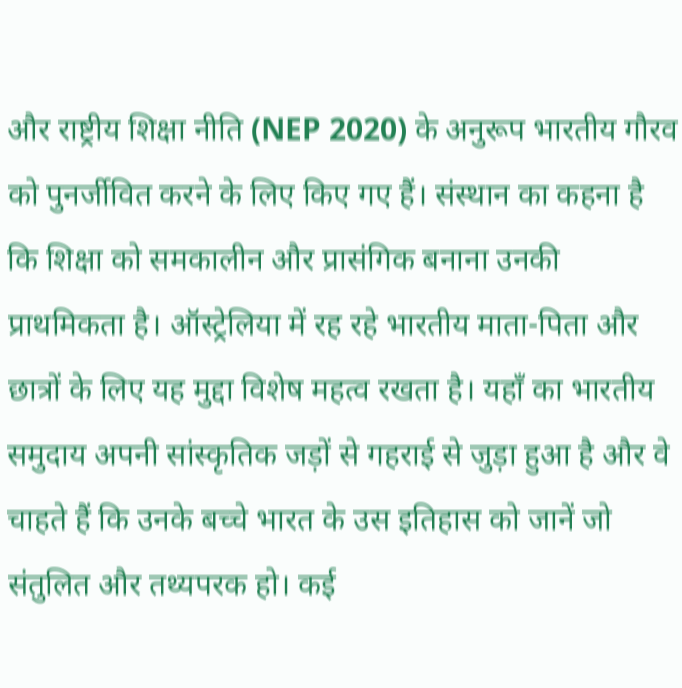और राष्ट्रीय शिक्षा नीति (NEP 2020) के अनुरूप भारतीय गौरव को पुनर्जीवित करने के लिए किए गए हैं। संस्थान का कहना है कि शिक्षा को समकालीन और प्रासंगिक बनाना उनकी प्राथमिकता है। ऑस्ट्रेलिया में रह रहे भारतीय माता-पिता और छात्रों के लिए यह मुद्दा विशेष महत्व रखता है। यहाँ का भारतीय समुदाय अपनी सांस्कृतिक जड़ों से गहराई से जुड़ा हुआ है और वे चाहते हैं कि उनके बच्चे भारत के उस इतिहास को जानें जो संतुलित और तथ्यपरक हो। कई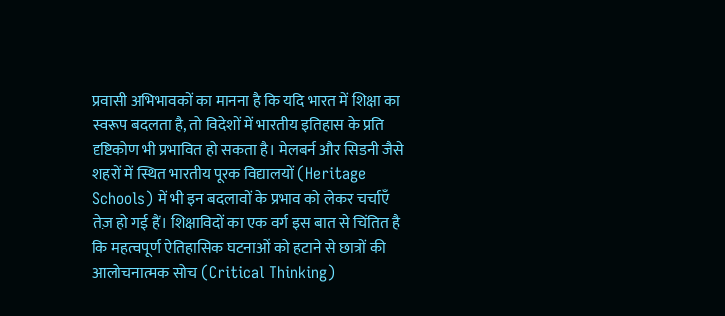प्रवासी अभिभावकों का मानना है कि यदि भारत में शिक्षा का स्वरूप बदलता है, तो विदेशों में भारतीय इतिहास के प्रति दृष्टिकोण भी प्रभावित हो सकता है। मेलबर्न और सिडनी जैसे शहरों में स्थित भारतीय पूरक विद्यालयों (Heritage Schools) में भी इन बदलावों के प्रभाव को लेकर चर्चाएँ तेज़ हो गई हैं। शिक्षाविदों का एक वर्ग इस बात से चिंतित है कि महत्वपूर्ण ऐतिहासिक घटनाओं को हटाने से छात्रों की आलोचनात्मक सोच (Critical Thinking)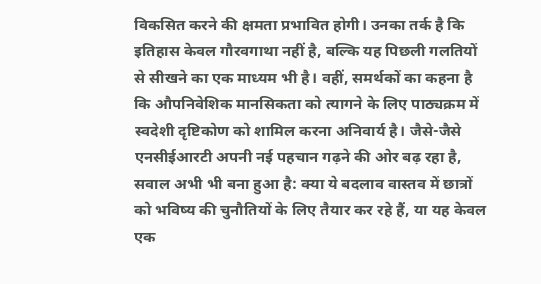विकसित करने की क्षमता प्रभावित होगी। उनका तर्क है कि इतिहास केवल गौरवगाथा नहीं है, बल्कि यह पिछली गलतियों से सीखने का एक माध्यम भी है। वहीं, समर्थकों का कहना है कि औपनिवेशिक मानसिकता को त्यागने के लिए पाठ्यक्रम में स्वदेशी दृष्टिकोण को शामिल करना अनिवार्य है। जैसे-जैसे एनसीईआरटी अपनी नई पहचान गढ़ने की ओर बढ़ रहा है, सवाल अभी भी बना हुआ है: क्या ये बदलाव वास्तव में छात्रों को भविष्य की चुनौतियों के लिए तैयार कर रहे हैं, या यह केवल एक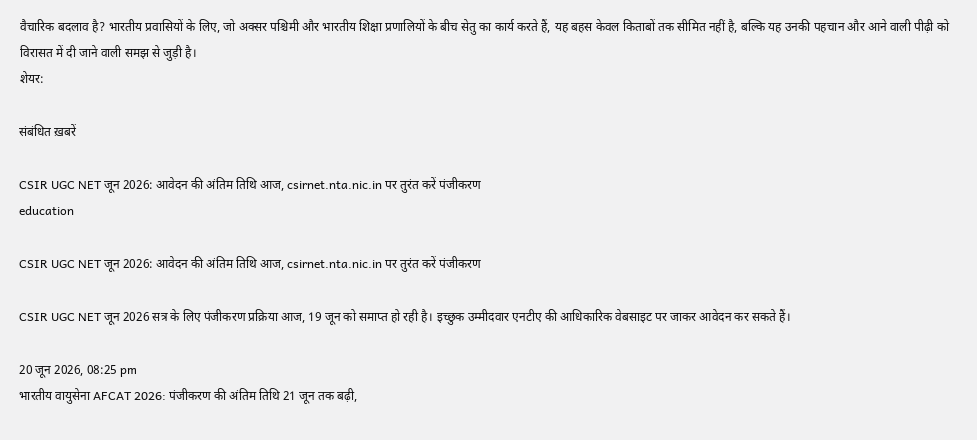वैचारिक बदलाव है? भारतीय प्रवासियों के लिए, जो अक्सर पश्चिमी और भारतीय शिक्षा प्रणालियों के बीच सेतु का कार्य करते हैं, यह बहस केवल किताबों तक सीमित नहीं है, बल्कि यह उनकी पहचान और आने वाली पीढ़ी को विरासत में दी जाने वाली समझ से जुड़ी है।
शेयर:

संबंधित ख़बरें

CSIR UGC NET जून 2026: आवेदन की अंतिम तिथि आज, csirnet.nta.nic.in पर तुरंत करें पंजीकरण
education

CSIR UGC NET जून 2026: आवेदन की अंतिम तिथि आज, csirnet.nta.nic.in पर तुरंत करें पंजीकरण

CSIR UGC NET जून 2026 सत्र के लिए पंजीकरण प्रक्रिया आज, 19 जून को समाप्त हो रही है। इच्छुक उम्मीदवार एनटीए की आधिकारिक वेबसाइट पर जाकर आवेदन कर सकते हैं।

20 जून 2026, 08:25 pm
भारतीय वायुसेना AFCAT 2026: पंजीकरण की अंतिम तिथि 21 जून तक बढ़ी,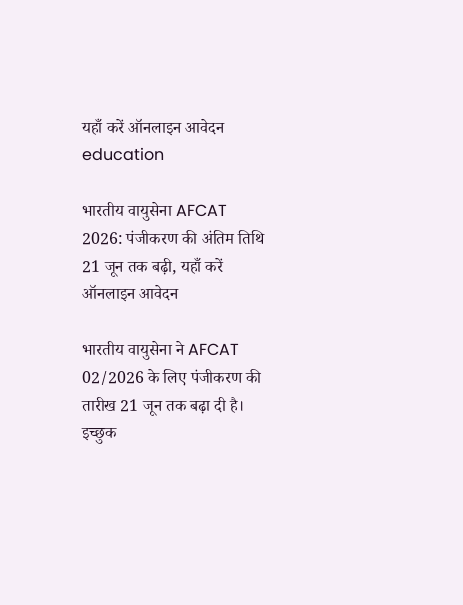यहाँ करें ऑनलाइन आवेदन
education

भारतीय वायुसेना AFCAT 2026: पंजीकरण की अंतिम तिथि 21 जून तक बढ़ी, यहाँ करें ऑनलाइन आवेदन

भारतीय वायुसेना ने AFCAT 02/2026 के लिए पंजीकरण की तारीख 21 जून तक बढ़ा दी है। इच्छुक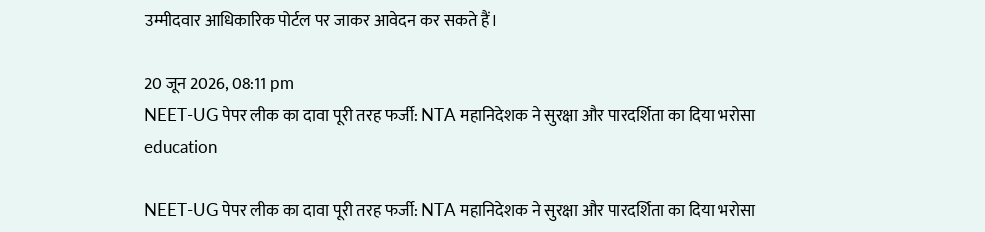उम्मीदवार आधिकारिक पोर्टल पर जाकर आवेदन कर सकते हैं।

20 जून 2026, 08:11 pm
NEET-UG पेपर लीक का दावा पूरी तरह फर्जी: NTA महानिदेशक ने सुरक्षा और पारदर्शिता का दिया भरोसा
education

NEET-UG पेपर लीक का दावा पूरी तरह फर्जी: NTA महानिदेशक ने सुरक्षा और पारदर्शिता का दिया भरोसा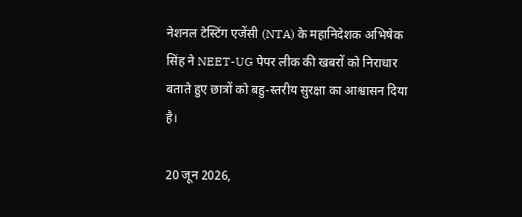नेशनल टेस्टिंग एजेंसी (NTA) के महानिदेशक अभिषेक सिंह ने NEET-UG पेपर लीक की खबरों को निराधार बताते हुए छात्रों को बहु-स्तरीय सुरक्षा का आश्वासन दिया है।

20 जून 2026,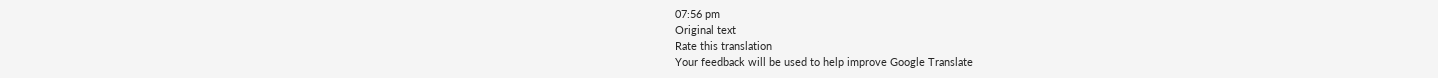07:56 pm
Original text
Rate this translation
Your feedback will be used to help improve Google Translate